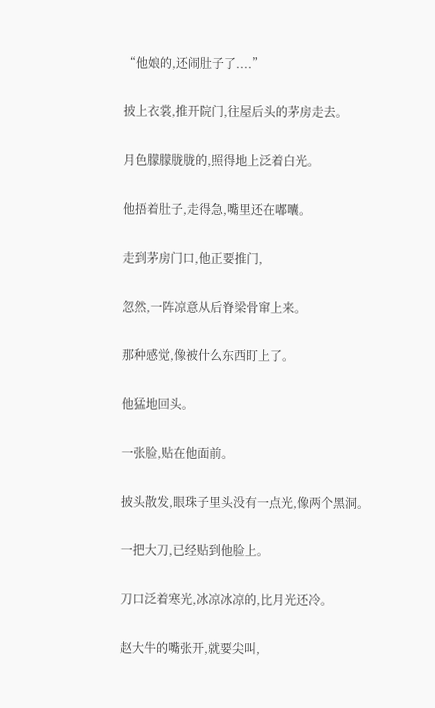“他娘的,还闹肚子了....”

披上衣裳,推开院门,往屋后头的茅房走去。

月色朦朦胧胧的,照得地上泛着白光。

他捂着肚子,走得急,嘴里还在嘟囔。

走到茅房门口,他正要推门,

忽然,一阵凉意从后脊梁骨窜上来。

那种感觉,像被什么东西盯上了。

他猛地回头。

一张脸,贴在他面前。

披头散发,眼珠子里头没有一点光,像两个黑洞。

一把大刀,已经贴到他脸上。

刀口泛着寒光,冰凉冰凉的,比月光还冷。

赵大牛的嘴张开,就要尖叫,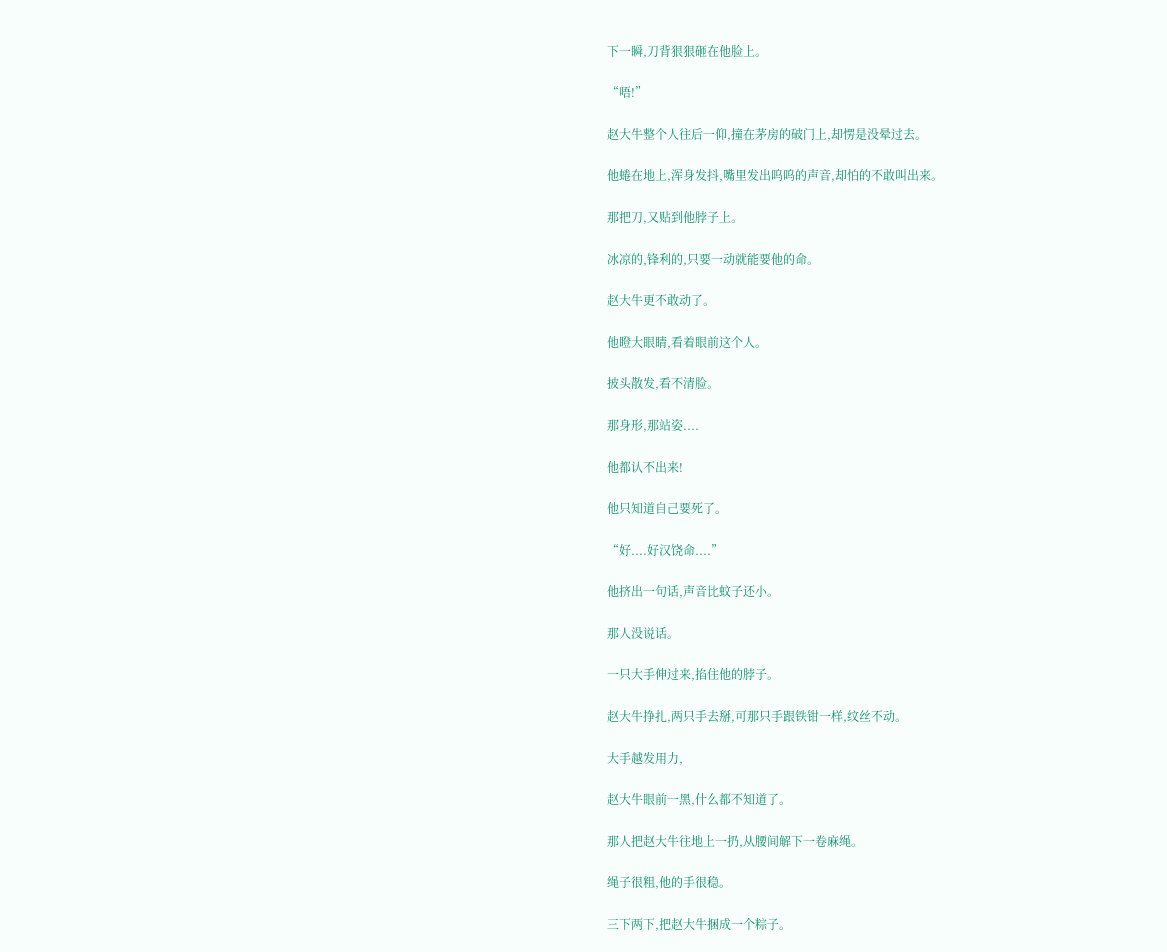下一瞬,刀背狠狠砸在他脸上。

“唔!”

赵大牛整个人往后一仰,撞在茅房的破门上,却愣是没晕过去。

他蜷在地上,浑身发抖,嘴里发出呜呜的声音,却怕的不敢叫出来。

那把刀,又贴到他脖子上。

冰凉的,锋利的,只要一动就能要他的命。

赵大牛更不敢动了。

他瞪大眼睛,看着眼前这个人。

披头散发,看不清脸。

那身形,那站姿....

他都认不出来!

他只知道自己要死了。

“好....好汉饶命....”

他挤出一句话,声音比蚊子还小。

那人没说话。

一只大手伸过来,掐住他的脖子。

赵大牛挣扎,两只手去掰,可那只手跟铁钳一样,纹丝不动。

大手越发用力,

赵大牛眼前一黑,什么都不知道了。

那人把赵大牛往地上一扔,从腰间解下一卷麻绳。

绳子很粗,他的手很稳。

三下两下,把赵大牛捆成一个粽子。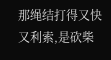那绳结打得又快又利索,是砍柴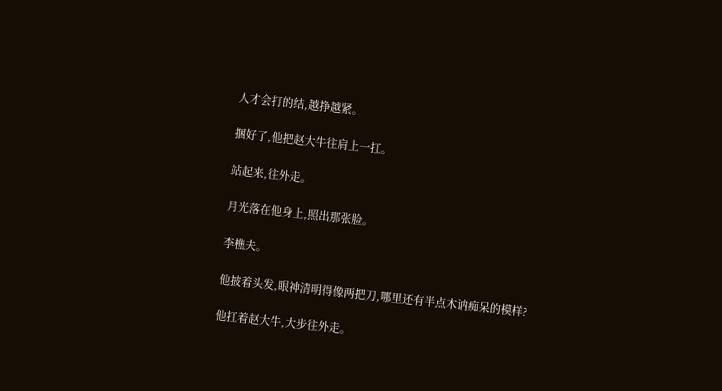人才会打的结,越挣越紧。

捆好了,他把赵大牛往肩上一扛。

站起来,往外走。

月光落在他身上,照出那张脸。

李樵夫。

他披着头发,眼神清明得像两把刀,哪里还有半点木讷痴呆的模样?

他扛着赵大牛,大步往外走。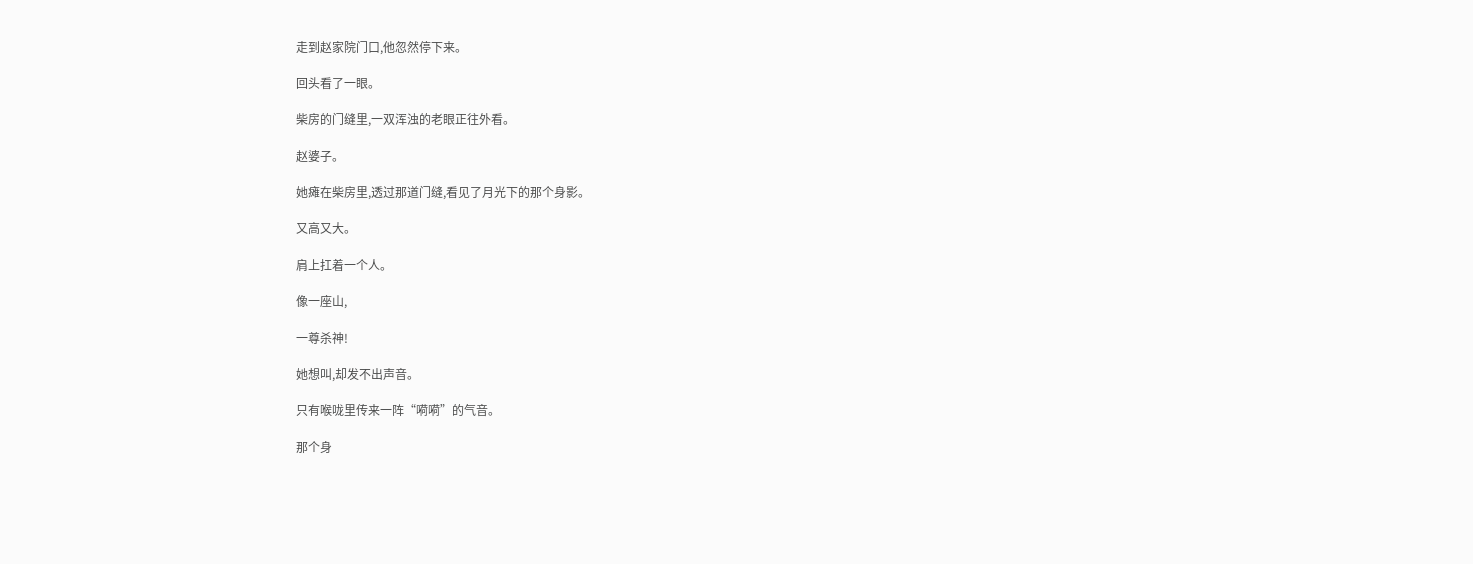走到赵家院门口,他忽然停下来。

回头看了一眼。

柴房的门缝里,一双浑浊的老眼正往外看。

赵婆子。

她瘫在柴房里,透过那道门缝,看见了月光下的那个身影。

又高又大。

肩上扛着一个人。

像一座山,

一尊杀神!

她想叫,却发不出声音。

只有喉咙里传来一阵“嗬嗬”的气音。

那个身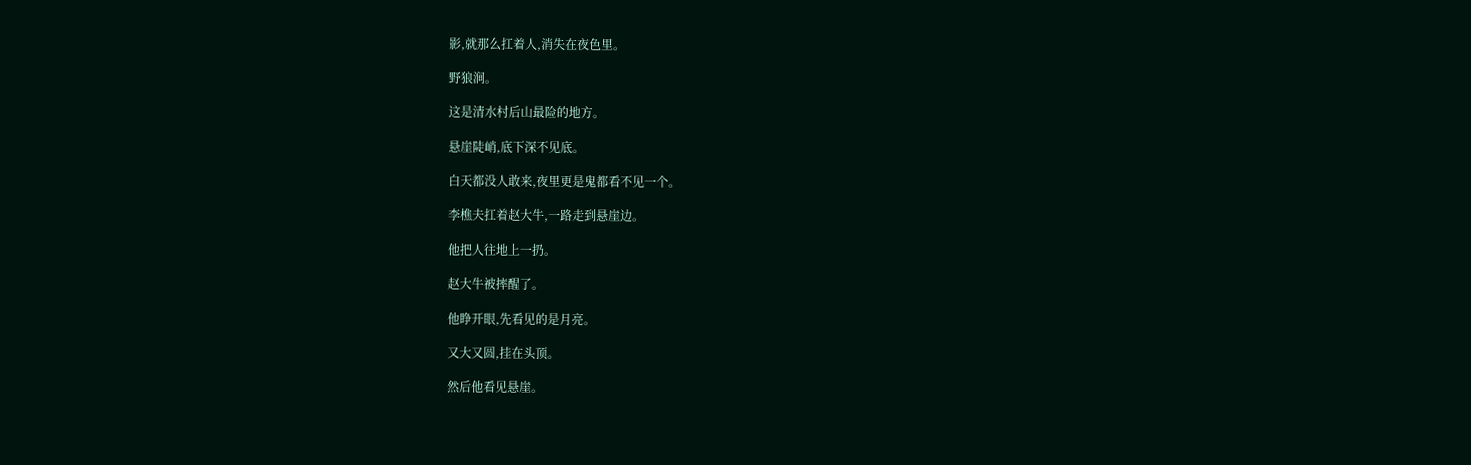影,就那么扛着人,消失在夜色里。

野狼涧。

这是清水村后山最险的地方。

悬崖陡峭,底下深不见底。

白天都没人敢来,夜里更是鬼都看不见一个。

李樵夫扛着赵大牛,一路走到悬崖边。

他把人往地上一扔。

赵大牛被摔醒了。

他睁开眼,先看见的是月亮。

又大又圆,挂在头顶。

然后他看见悬崖。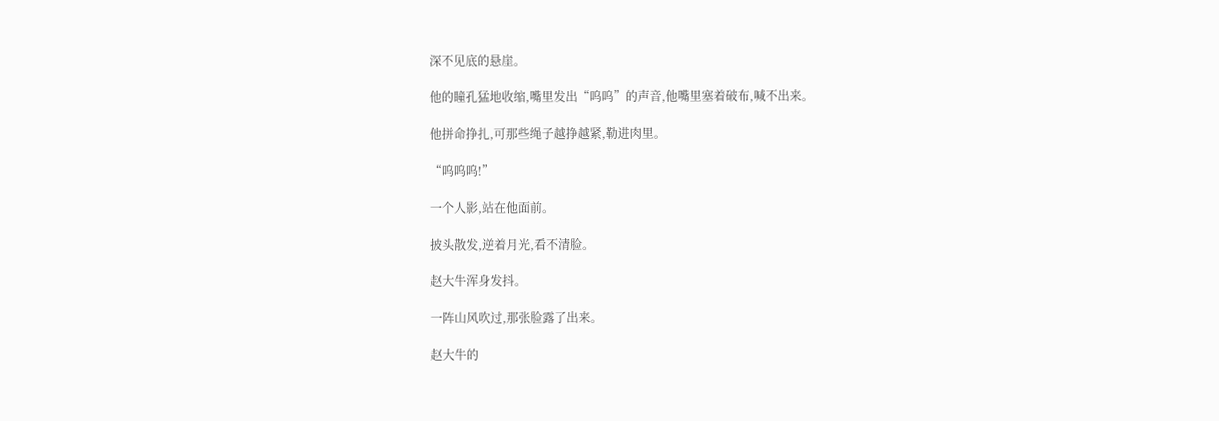深不见底的悬崖。

他的瞳孔猛地收缩,嘴里发出“呜呜”的声音,他嘴里塞着破布,喊不出来。

他拼命挣扎,可那些绳子越挣越紧,勒进肉里。

“呜呜呜!”

一个人影,站在他面前。

披头散发,逆着月光,看不清脸。

赵大牛浑身发抖。

一阵山风吹过,那张脸露了出来。

赵大牛的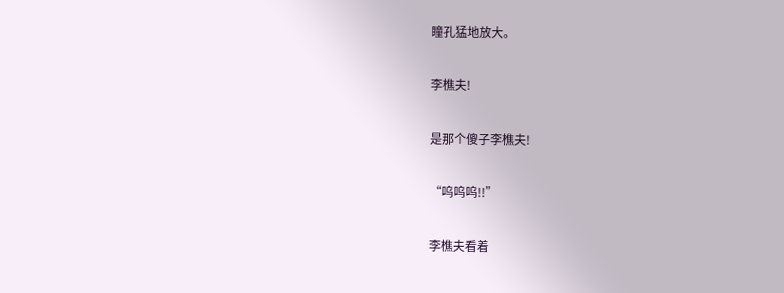瞳孔猛地放大。

李樵夫!

是那个傻子李樵夫!

“呜呜呜!!”

李樵夫看着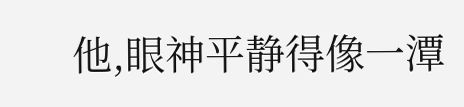他,眼神平静得像一潭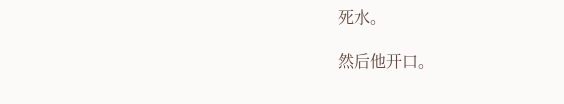死水。

然后他开口。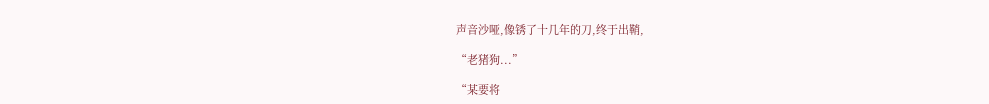声音沙哑,像锈了十几年的刀,终于出鞘,

“老猪狗...”

“某要将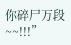你碎尸万段~~!!!”